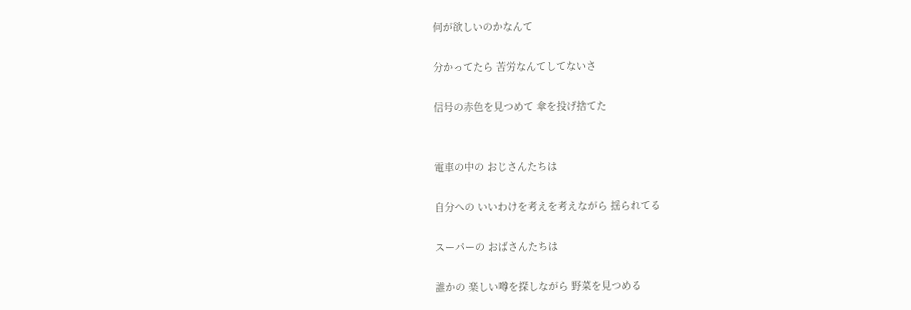何が欲しいのかなんて

分かってたら 苦労なんてしてないさ

信号の赤色を見つめて 傘を投げ捨てた


電車の中の おじさんたちは

自分への いいわけを考えを考えながら 揺られてる

スーパーの おばさんたちは

誰かの 楽しい噂を探しながら 野菜を見つめる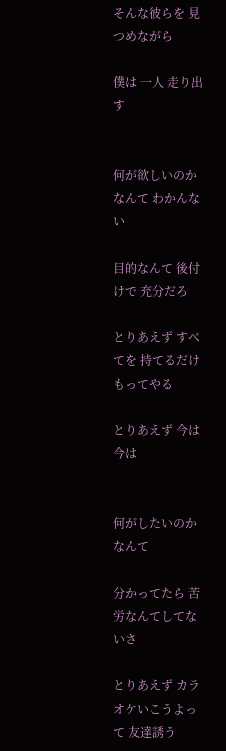そんな彼らを 見つめながら

僕は 一人 走り出す


何が欲しいのかなんて わかんない

目的なんて 後付けで 充分だろ

とりあえず すべてを 持てるだけ もってやる

とりあえず 今は 今は


何がしたいのかなんて

分かってたら 苦労なんてしてないさ

とりあえず カラオケいこうよって 友達誘う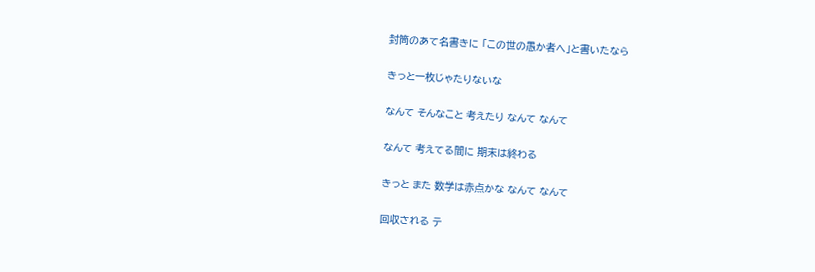封筒のあて名書きに 「この世の愚か者へ」と書いたなら

きっと一枚じゃたりないな

なんて そんなこと 考えたり なんて なんて

なんて 考えてる間に 期末は終わる

きっと また 数学は赤点かな なんて なんて

回収される テ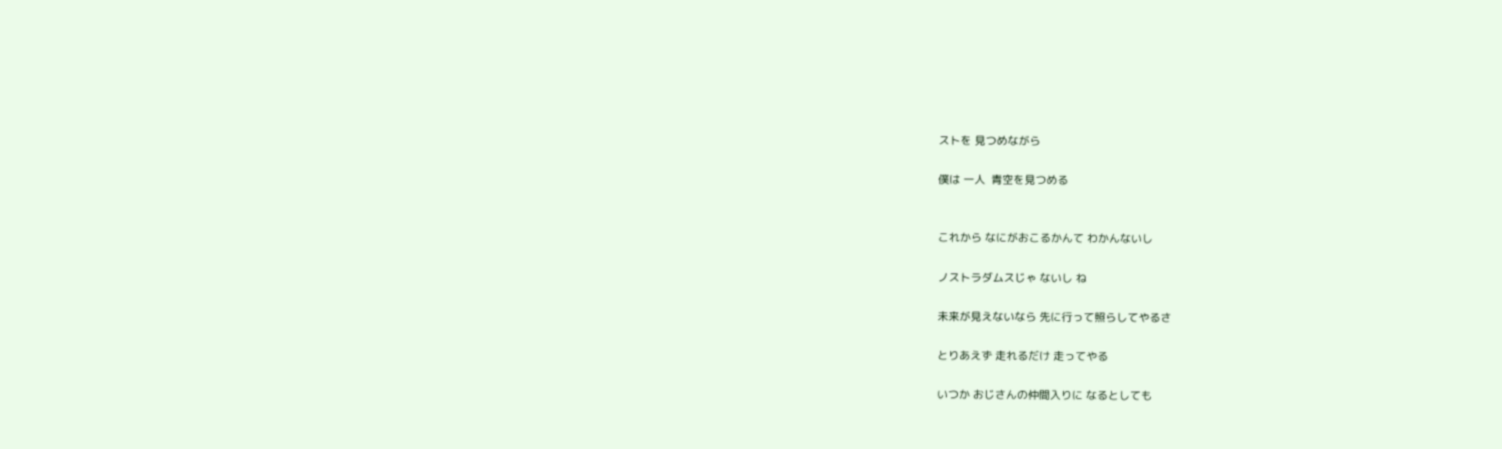ストを 見つめながら

僕は 一人  青空を見つめる


これから なにがおこるかんて わかんないし

ノストラダムスじゃ ないし ね

未来が見えないなら 先に行って照らしてやるさ

とりあえず 走れるだけ 走ってやる

いつか おじさんの仲間入りに なるとしても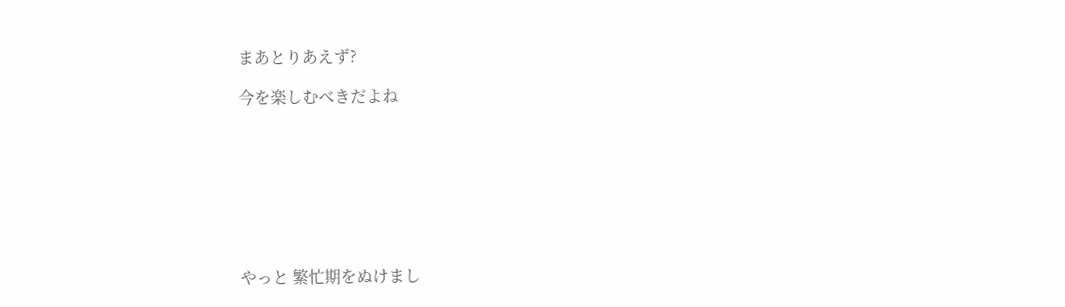まあとりあえず?

今を楽しむべきだよね








やっと 繁忙期をぬけまし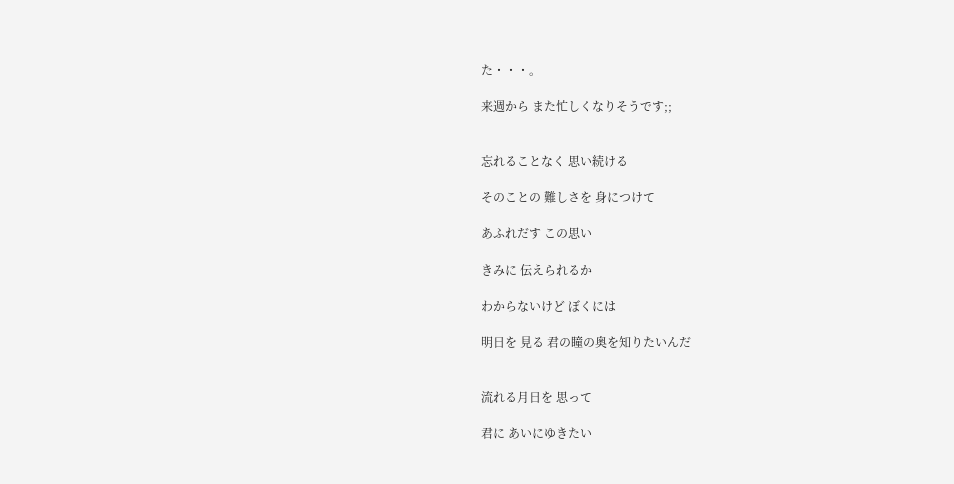た・・・。

来週から また忙しくなりそうです;;


忘れることなく 思い続ける

そのことの 難しさを 身につけて

あふれだす この思い

きみに 伝えられるか

わからないけど ぼくには

明日を 見る 君の瞳の奥を知りたいんだ


流れる月日を 思って

君に あいにゆきたい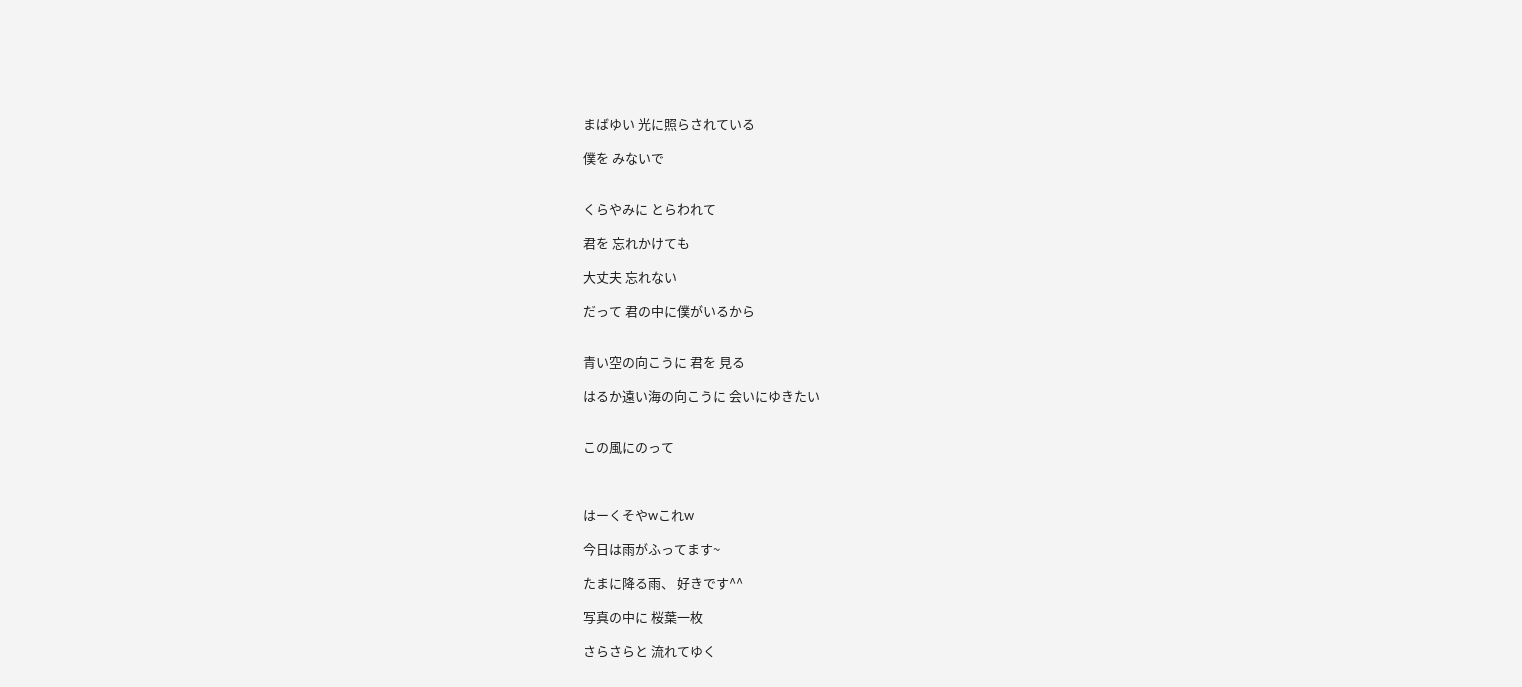まばゆい 光に照らされている

僕を みないで


くらやみに とらわれて

君を 忘れかけても

大丈夫 忘れない

だって 君の中に僕がいるから


青い空の向こうに 君を 見る

はるか遠い海の向こうに 会いにゆきたい


この風にのって



はーくそやwこれw

今日は雨がふってます~

たまに降る雨、 好きです^^

写真の中に 桜葉一枚

さらさらと 流れてゆく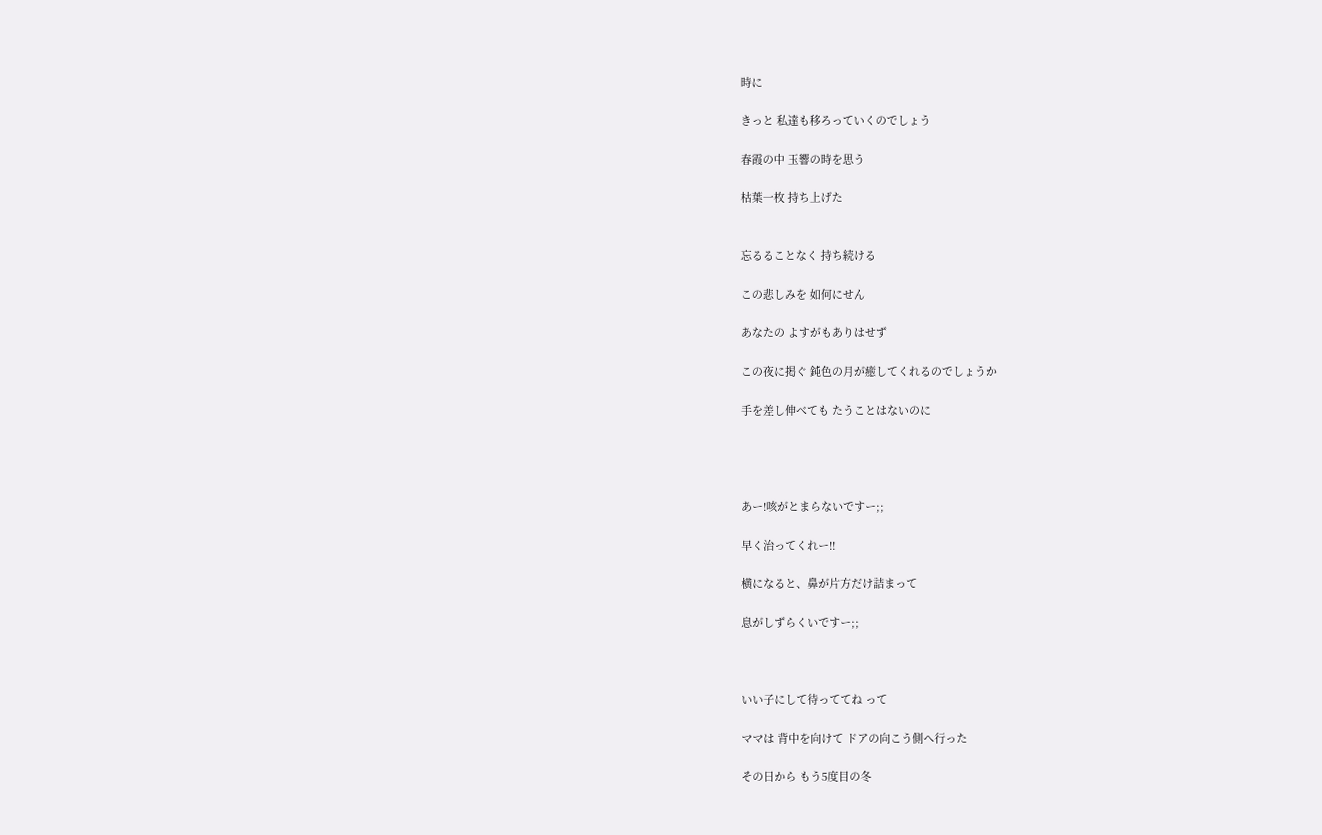時に

きっと 私達も移ろっていくのでしょう

春霞の中 玉響の時を思う

枯葉一枚 持ち上げた


忘るることなく 持ち続ける

この悲しみを 如何にせん

あなたの よすがもありはせず

この夜に掲ぐ 鈍色の月が癒してくれるのでしょうか

手を差し伸べても たうことはないのに




あー!咳がとまらないですー;;

早く治ってくれー!!

横になると、鼻が片方だけ詰まって

息がしずらくいですー;;



いい子にして待っててね って

ママは 背中を向けて ドアの向こう側へ行った

その日から もう5度目の冬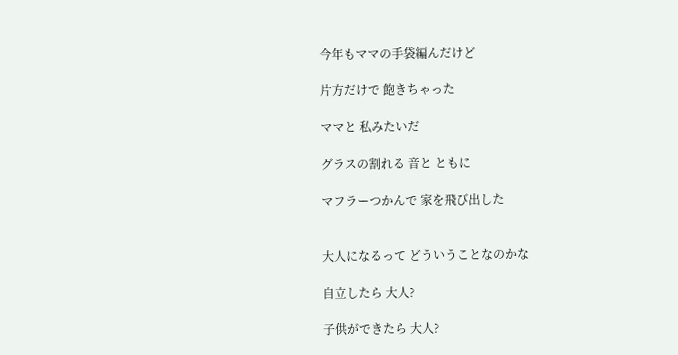今年もママの手袋編んだけど

片方だけで 飽きちゃった

ママと 私みたいだ

グラスの割れる 音と ともに

マフラーつかんで 家を飛び出した


大人になるって どういうことなのかな

自立したら 大人?

子供ができたら 大人?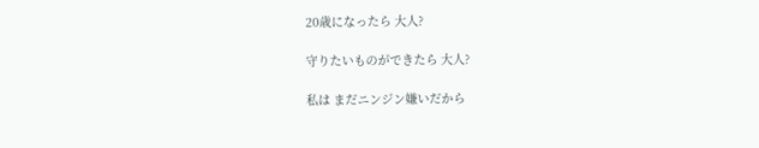20歳になったら 大人?

守りたいものができたら 大人?

私は まだニンジン嫌いだから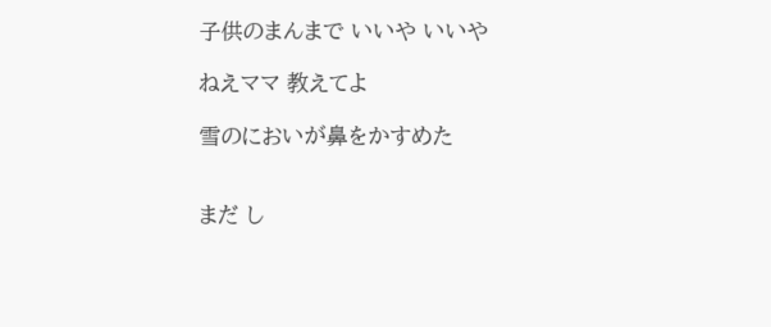子供のまんまで いいや いいや

ねえママ 教えてよ

雪のにおいが鼻をかすめた


まだ し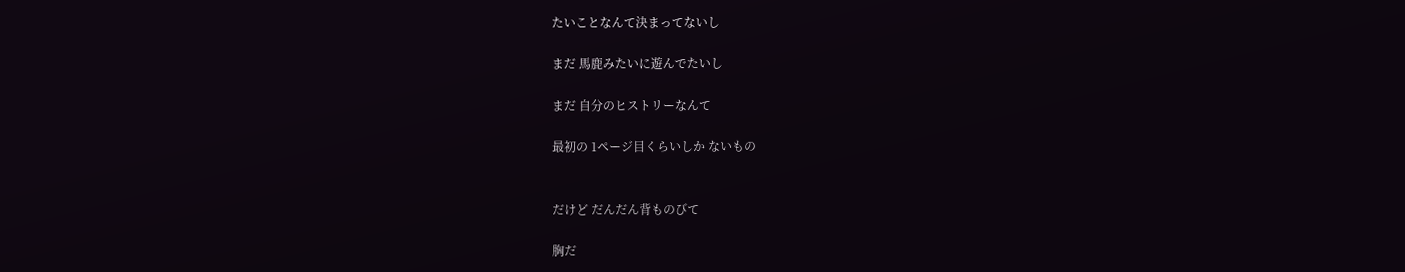たいことなんて決まってないし

まだ 馬鹿みたいに遊んでたいし

まだ 自分のヒストリーなんて

最初の 1ページ目くらいしか ないもの


だけど だんだん背ものびて

胸だ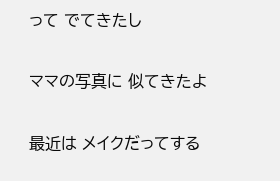って でてきたし

ママの写真に 似てきたよ

最近は メイクだってする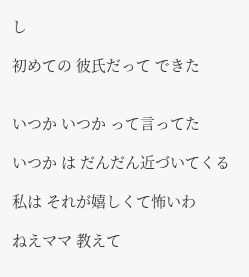し

初めての 彼氏だって できた


いつか いつか って言ってた

いつか は だんだん近づいてくる

私は それが嬉しくて怖いわ

ねえママ 教えて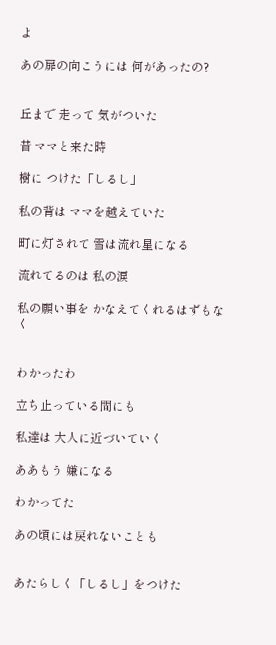よ

あの扉の向こうには 何があったの?


丘まで 走って 気がついた

昔 ママと来た時

樹に つけた「しるし」

私の背は ママを越えていた

町に灯されて 雪は流れ星になる

流れてるのは 私の涙

私の願い事を かなえてくれるはずもなく


わかったわ

立ち止っている間にも

私達は 大人に近づいていく

ああもう 嫌になる

わかってた

あの頃には戻れないことも


あたらしく「しるし」をつけた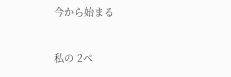今から始まる

私の 2ペ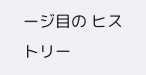ージ目の ヒストリー